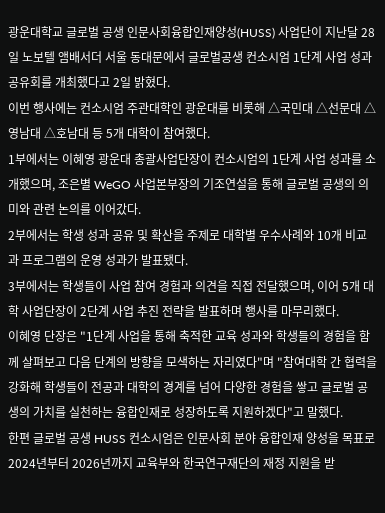광운대학교 글로벌 공생 인문사회융합인재양성(HUSS) 사업단이 지난달 28일 노보텔 앰배서더 서울 동대문에서 글로벌공생 컨소시엄 1단계 사업 성과공유회를 개최했다고 2일 밝혔다.
이번 행사에는 컨소시엄 주관대학인 광운대를 비롯해 △국민대 △선문대 △영남대 △호남대 등 5개 대학이 참여했다.
1부에서는 이혜영 광운대 총괄사업단장이 컨소시엄의 1단계 사업 성과를 소개했으며, 조은별 WeGO 사업본부장의 기조연설을 통해 글로벌 공생의 의미와 관련 논의를 이어갔다.
2부에서는 학생 성과 공유 및 확산을 주제로 대학별 우수사례와 10개 비교과 프로그램의 운영 성과가 발표됐다.
3부에서는 학생들이 사업 참여 경험과 의견을 직접 전달했으며, 이어 5개 대학 사업단장이 2단계 사업 추진 전략을 발표하며 행사를 마무리했다.
이혜영 단장은 "1단계 사업을 통해 축적한 교육 성과와 학생들의 경험을 함께 살펴보고 다음 단계의 방향을 모색하는 자리였다"며 "참여대학 간 협력을 강화해 학생들이 전공과 대학의 경계를 넘어 다양한 경험을 쌓고 글로벌 공생의 가치를 실천하는 융합인재로 성장하도록 지원하겠다"고 말했다.
한편 글로벌 공생 HUSS 컨소시엄은 인문사회 분야 융합인재 양성을 목표로 2024년부터 2026년까지 교육부와 한국연구재단의 재정 지원을 받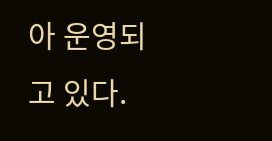아 운영되고 있다.